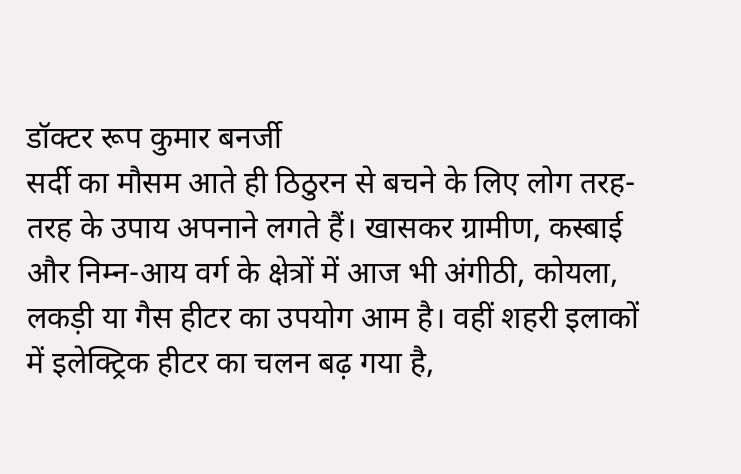डॉक्टर रूप कुमार बनर्जी
सर्दी का मौसम आते ही ठिठुरन से बचने के लिए लोग तरह-तरह के उपाय अपनाने लगते हैं। खासकर ग्रामीण, कस्बाई और निम्न-आय वर्ग के क्षेत्रों में आज भी अंगीठी, कोयला, लकड़ी या गैस हीटर का उपयोग आम है। वहीं शहरी इलाकों में इलेक्ट्रिक हीटर का चलन बढ़ गया है,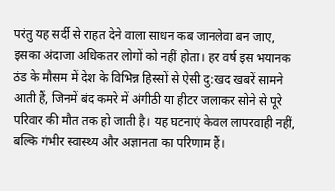परंतु यह सर्दी से राहत देने वाला साधन कब जानलेवा बन जाए, इसका अंदाजा अधिकतर लोगों को नहीं होता। हर वर्ष इस भयानक ठंड के मौसम में देश के विभिन्न हिस्सों से ऐसी दु:खद खबरें सामने आती हैं, जिनमें बंद कमरे में अंगीठी या हीटर जलाकर सोने से पूरे परिवार की मौत तक हो जाती है। यह घटनाएं केवल लापरवाही नहीं, बल्कि गंभीर स्वास्थ्य और अज्ञानता का परिणाम हैं।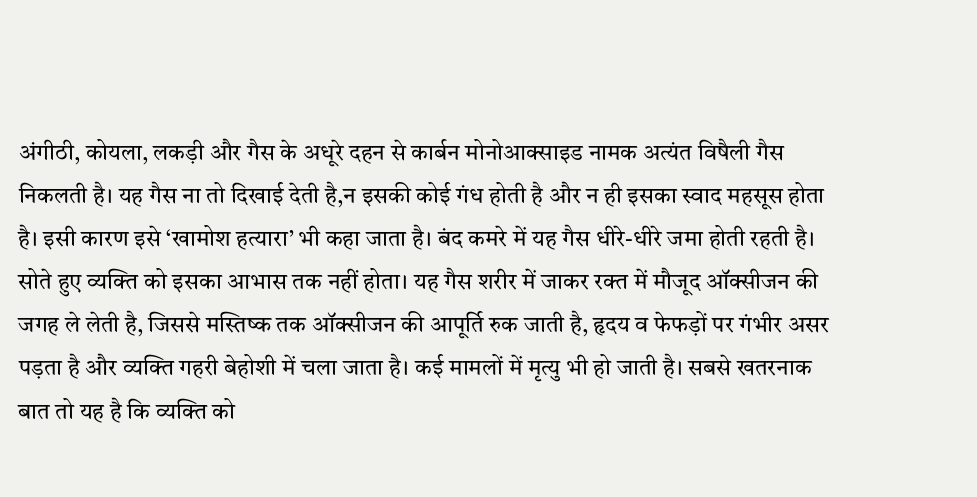अंगीठी, कोयला, लकड़ी और गैस के अधूरे दहन से कार्बन मोनोआक्साइड नामक अत्यंत विषैली गैस निकलती है। यह गैस ना तो दिखाई देती है,न इसकी कोई गंध होती है और न ही इसका स्वाद महसूस होता है। इसी कारण इसे ‘खामोश हत्यारा’ भी कहा जाता है। बंद कमरे में यह गैस धीरे-धीरे जमा होती रहती है। सोते हुए व्यक्ति को इसका आभास तक नहीं होता। यह गैस शरीर में जाकर रक्त में मौजूद ऑक्सीजन की जगह ले लेती है, जिससे मस्तिष्क तक ऑक्सीजन की आपूर्ति रुक जाती है, हृदय व फेफड़ों पर गंभीर असर पड़ता है और व्यक्ति गहरी बेहोशी में चला जाता है। कई मामलों में मृत्यु भी हो जाती है। सबसे खतरनाक बात तो यह है कि व्यक्ति को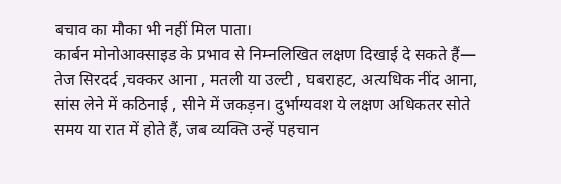बचाव का मौका भी नहीं मिल पाता।
कार्बन मोनोआक्साइड के प्रभाव से निम्नलिखित लक्षण दिखाई दे सकते हैं— तेज सिरदर्द ,चक्कर आना , मतली या उल्टी , घबराहट, अत्यधिक नींद आना, सांस लेने में कठिनाई , सीने में जकड़न। दुर्भाग्यवश ये लक्षण अधिकतर सोते समय या रात में होते हैं, जब व्यक्ति उन्हें पहचान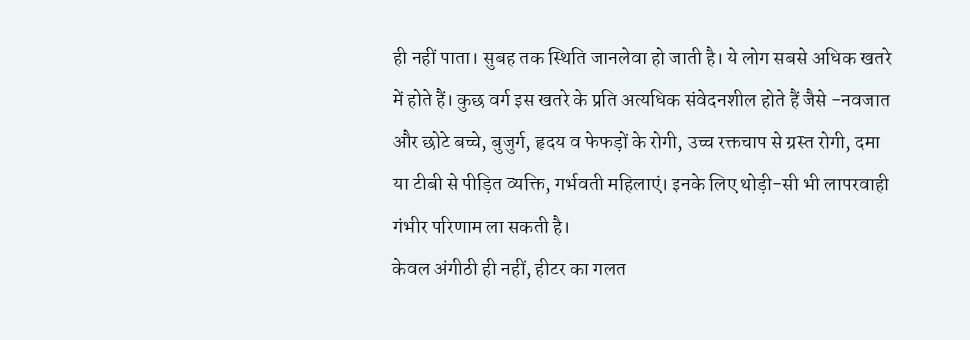ही नहीं पाता। सुबह तक स्थिति जानलेवा हो जाती है। ये लोग सबसे अधिक खतरे में होते हैं। कुछ वर्ग इस खतरे के प्रति अत्यधिक संवेदनशील होते हैं जैसे -नवजात और छोटे बच्चे, बुजुर्ग, हृदय व फेफड़ों के रोगी, उच्च रक्तचाप से ग्रस्त रोगी, दमा या टीबी से पीड़ित व्यक्ति, गर्भवती महिलाएं। इनके लिए थोड़ी-सी भी लापरवाही गंभीर परिणाम ला सकती है।
केवल अंगीठी ही नहीं, हीटर का गलत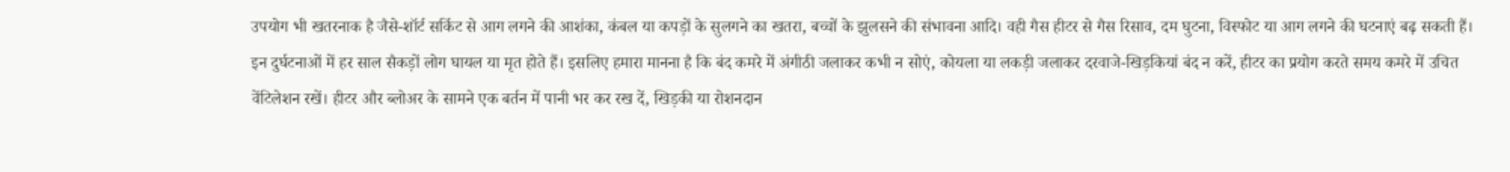उपयोग भी खतरनाक है जैसे-शॉर्ट सर्किट से आग लगने की आशंका, कंबल या कपड़ों के सुलगने का खतरा, बच्चों के झुलसने की संभावना आदि। वही गैस हीटर से गैस रिसाव, दम घुटना, विस्फोट या आग लगने की घटनाएं बढ़ सकती हैं। इन दुर्घटनाओं में हर साल सैकड़ों लोग घायल या मृत होते हैं। इसलिए हमारा मानना है कि बंद कमरे में अंगीठी जलाकर कभी न सोएं, कोयला या लकड़ी जलाकर दरवाजे-खिड़कियां बंद न करें, हीटर का प्रयोग करते समय कमरे में उचित वेंटिलेशन रखें। हीटर और ब्लोअर के सामने एक बर्तन में पानी भर कर रख दें, खिड़की या रोशनदान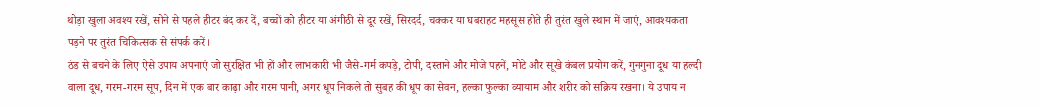थोड़ा खुला अवश्य रखें, सोने से पहले हीटर बंद कर दें, बच्चों को हीटर या अंगीठी से दूर रखें, सिरदर्द, चक्कर या घबराहट महसूस होते ही तुरंत खुले स्थान में जाएं, आवश्यकता पड़ने पर तुरंत चिकित्सक से संपर्क करें।
ठंड से बचने के लिए ऐसे उपाय अपनाएं जो सुरक्षित भी हों और लाभकारी भी जैसे-गर्म कपड़े, टोपी, दस्ताने और मोजे पहनें, मोटे और सूखे कंबल प्रयोग करें, गुनगुना दूध या हल्दी वाला दूध, गरम-गरम सूप, दिन में एक बार काढ़ा और गरम पानी, अगर धूप निकले तो सुबह की धूप का सेवन, हल्का फुल्का व्यायाम और शरीर को सक्रिय रखना। ये उपाय न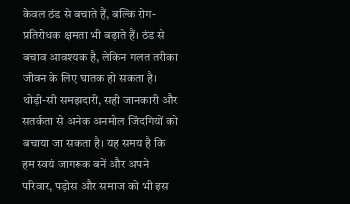केवल ठंड से बचाते हैं, बल्कि रोग-प्रतिरोधक क्षमता भी बढ़ाते हैं। ठंड से बचाव आवश्यक है, लेकिन गलत तरीका जीवन के लिए घातक हो सकता है। थोड़ी-सी समझदारी, सही जानकारी और सतर्कता से अनेक अनमोल जिंदगियों को बचाया जा सकता है। यह समय है कि हम स्वयं जागरूक बनें और अपने परिवार, पड़ोस और समाज को भी इस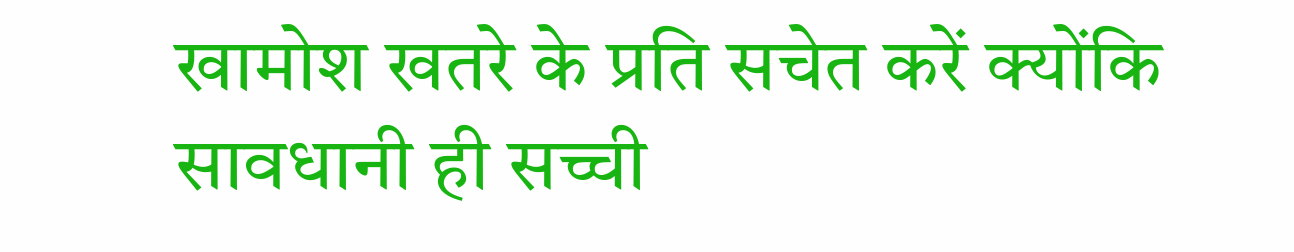खामोश खतरे के प्रति सचेत करें क्योंकि सावधानी ही सच्ची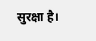सुरक्षा है।